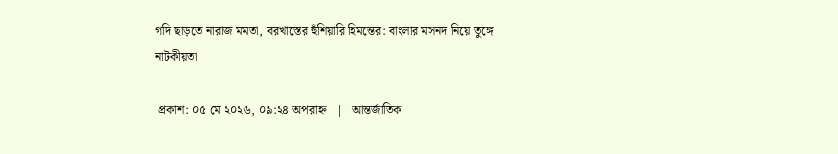গদি ছাড়তে নারাজ মমতা, বরখাস্তের হুঁশিয়ারি হিমন্তের: বাংলার মসনদ নিয়ে তুঙ্গে নাটকীয়তা

 প্রকাশ: ০৫ মে ২০২৬, ০৯:২৪ অপরাহ্ন   |   আন্তর্জাতিক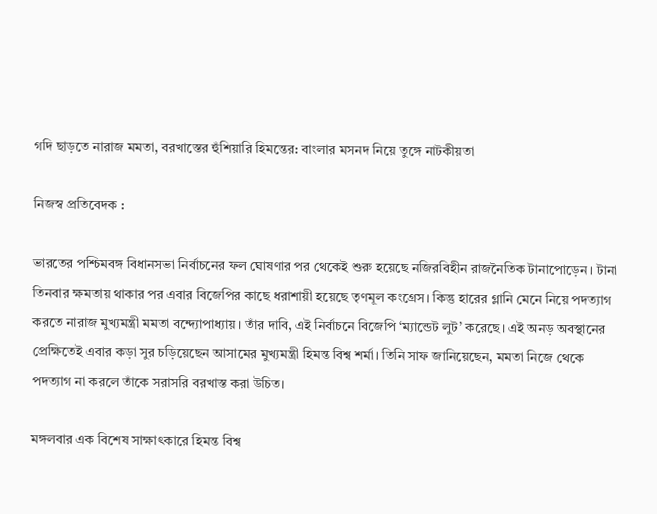গদি ছাড়তে নারাজ মমতা, বরখাস্তের হুঁশিয়ারি হিমন্তের: বাংলার মসনদ নিয়ে তুঙ্গে নাটকীয়তা

নিজস্ব প্রতিবেদক :

ভারতের পশ্চিমবঙ্গ বিধানসভা নির্বাচনের ফল ঘোষণার পর থেকেই শুরু হয়েছে নজিরবিহীন রাজনৈতিক টানাপোড়েন। টানা তিনবার ক্ষমতায় থাকার পর এবার বিজেপির কাছে ধরাশায়ী হয়েছে তৃণমূল কংগ্রেস। কিন্তু হারের গ্লানি মেনে নিয়ে পদত্যাগ করতে নারাজ মুখ্যমন্ত্রী মমতা বন্দ্যোপাধ্যায়। তাঁর দাবি, এই নির্বাচনে বিজেপি ‘ম্যান্ডেট লুট’ করেছে। এই অনড় অবস্থানের প্রেক্ষিতেই এবার কড়া সুর চড়িয়েছেন আসামের মুখ্যমন্ত্রী হিমন্ত বিশ্ব শর্মা। তিনি সাফ জানিয়েছেন, মমতা নিজে থেকে পদত্যাগ না করলে তাঁকে সরাসরি বরখাস্ত করা উচিত।

মঙ্গলবার এক বিশেষ সাক্ষাৎকারে হিমন্ত বিশ্ব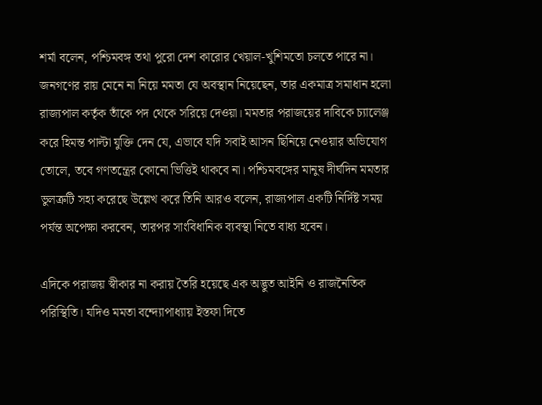শর্মা বলেন, পশ্চিমবঙ্গ তথা পুরো দেশ কারোর খেয়াল-খুশিমতো চলতে পারে না। জনগণের রায় মেনে না নিয়ে মমতা যে অবস্থান নিয়েছেন, তার একমাত্র সমাধান হলো রাজ্যপাল কর্তৃক তাঁকে পদ থেকে সরিয়ে দেওয়া। মমতার পরাজয়ের দাবিকে চ্যালেঞ্জ করে হিমন্ত পাল্টা যুক্তি দেন যে, এভাবে যদি সবাই আসন ছিনিয়ে নেওয়ার অভিযোগ তোলে, তবে গণতন্ত্রের কোনো ভিত্তিই থাকবে না। পশ্চিমবঙ্গের মানুষ দীর্ঘদিন মমতার ভুলত্রুটি সহ্য করেছে উল্লেখ করে তিনি আরও বলেন, রাজ্যপাল একটি নির্দিষ্ট সময় পর্যন্ত অপেক্ষা করবেন, তারপর সাংবিধানিক ব্যবস্থা নিতে বাধ্য হবেন।

এদিকে পরাজয় স্বীকার না করায় তৈরি হয়েছে এক অদ্ভুত আইনি ও রাজনৈতিক পরিস্থিতি। যদিও মমতা বন্দ্যোপাধ্যায় ইস্তফা দিতে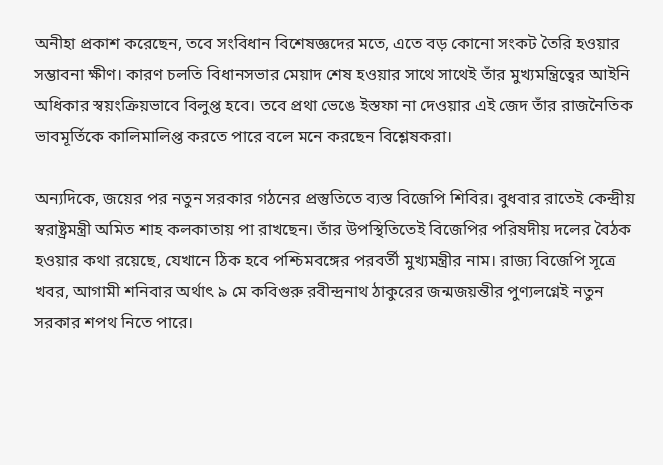অনীহা প্রকাশ করেছেন, তবে সংবিধান বিশেষজ্ঞদের মতে, এতে বড় কোনো সংকট তৈরি হওয়ার সম্ভাবনা ক্ষীণ। কারণ চলতি বিধানসভার মেয়াদ শেষ হওয়ার সাথে সাথেই তাঁর মুখ্যমন্ত্রিত্বের আইনি অধিকার স্বয়ংক্রিয়ভাবে বিলুপ্ত হবে। তবে প্রথা ভেঙে ইস্তফা না দেওয়ার এই জেদ তাঁর রাজনৈতিক ভাবমূর্তিকে কালিমালিপ্ত করতে পারে বলে মনে করছেন বিশ্লেষকরা।

অন্যদিকে, জয়ের পর নতুন সরকার গঠনের প্রস্তুতিতে ব্যস্ত বিজেপি শিবির। বুধবার রাতেই কেন্দ্রীয় স্বরাষ্ট্রমন্ত্রী অমিত শাহ কলকাতায় পা রাখছেন। তাঁর উপস্থিতিতেই বিজেপির পরিষদীয় দলের বৈঠক হওয়ার কথা রয়েছে, যেখানে ঠিক হবে পশ্চিমবঙ্গের পরবর্তী মুখ্যমন্ত্রীর নাম। রাজ্য বিজেপি সূত্রে খবর, আগামী শনিবার অর্থাৎ ৯ মে কবিগুরু রবীন্দ্রনাথ ঠাকুরের জন্মজয়ন্তীর পুণ্যলগ্নেই নতুন সরকার শপথ নিতে পারে।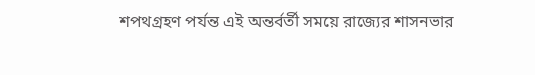শপথগ্রহণ পর্যন্ত এই অন্তর্বর্তী সময়ে রাজ্যের শাসনভার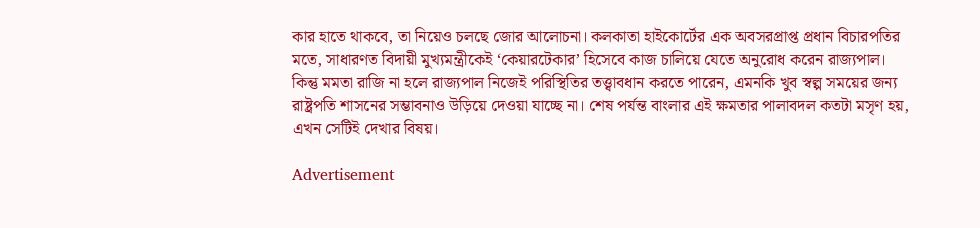কার হাতে থাকবে, তা নিয়েও চলছে জোর আলোচনা। কলকাতা হাইকোর্টের এক অবসরপ্রাপ্ত প্রধান বিচারপতির মতে, সাধারণত বিদায়ী মুখ্যমন্ত্রীকেই ‘কেয়ারটেকার’ হিসেবে কাজ চালিয়ে যেতে অনুরোধ করেন রাজ্যপাল। কিন্তু মমতা রাজি না হলে রাজ্যপাল নিজেই পরিস্থিতির তত্ত্বাবধান করতে পারেন, এমনকি খুব স্বল্প সময়ের জন্য রাষ্ট্রপতি শাসনের সম্ভাবনাও উড়িয়ে দেওয়া যাচ্ছে না। শেষ পর্যন্ত বাংলার এই ক্ষমতার পালাবদল কতটা মসৃণ হয়, এখন সেটিই দেখার বিষয়।

Advertisement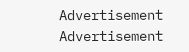Advertisement
Advertisement